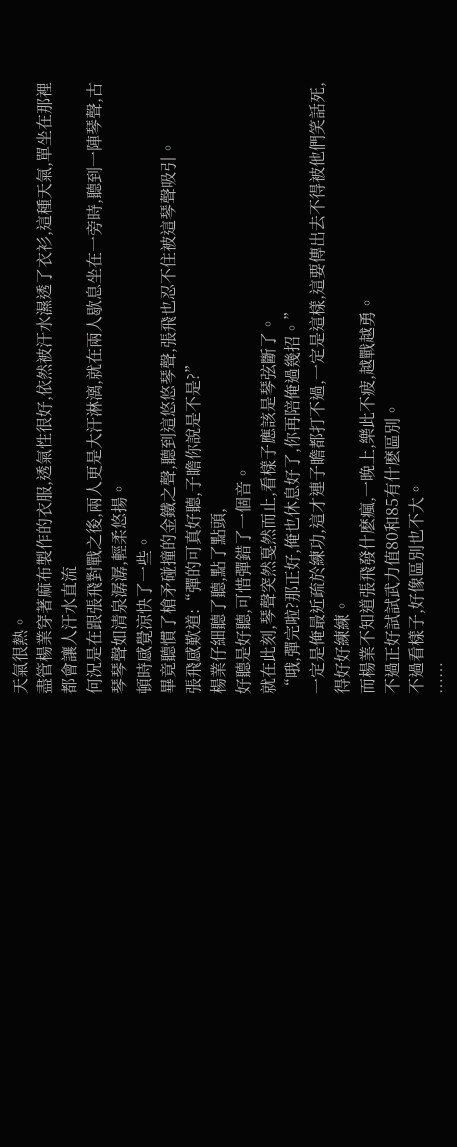天氣很熱。
盡管楊業穿著麻布製作的衣服,透氣性很好,依然被汗水濕透了衣衫,這種天氣,單坐在那裡都會讓人汗水直流
何況是在跟張飛對戰之後,兩人更是大汗淋漓,就在兩人歇息坐在一旁時,聽到一陣琴聲,古琴琴聲如清泉潺潺,輕柔悠揚。
頓時感覺涼快了一些。
畢竟聽慣了槍矛碰撞的金鐵之聲,聽到這悠悠琴聲,張飛也忍不住被這琴聲吸引。
張飛感歎道:“彈的可真好聽,子瞻你說是不是?”
楊業仔細聽了聽,點了點頭,
好聽是好聽,可惜彈錯了一個音。
就在此刻,琴聲突然戛然而止,看樣子應該是琴弦斷了。
“哦,彈完啦?那正好,俺也休息好了,你再陪俺過幾招。”
一定是俺最近疏於練功,這才連子瞻都打不過,一定是這樣,這要傳出去不得被他們笑話死,得好好練練。
而楊業不知道張飛發什麽瘋,一晚上,樂此不疲,越戰越勇。
不過正好試試武力值80和85有什麽區別。
不過看樣子,好像區別也不大。
……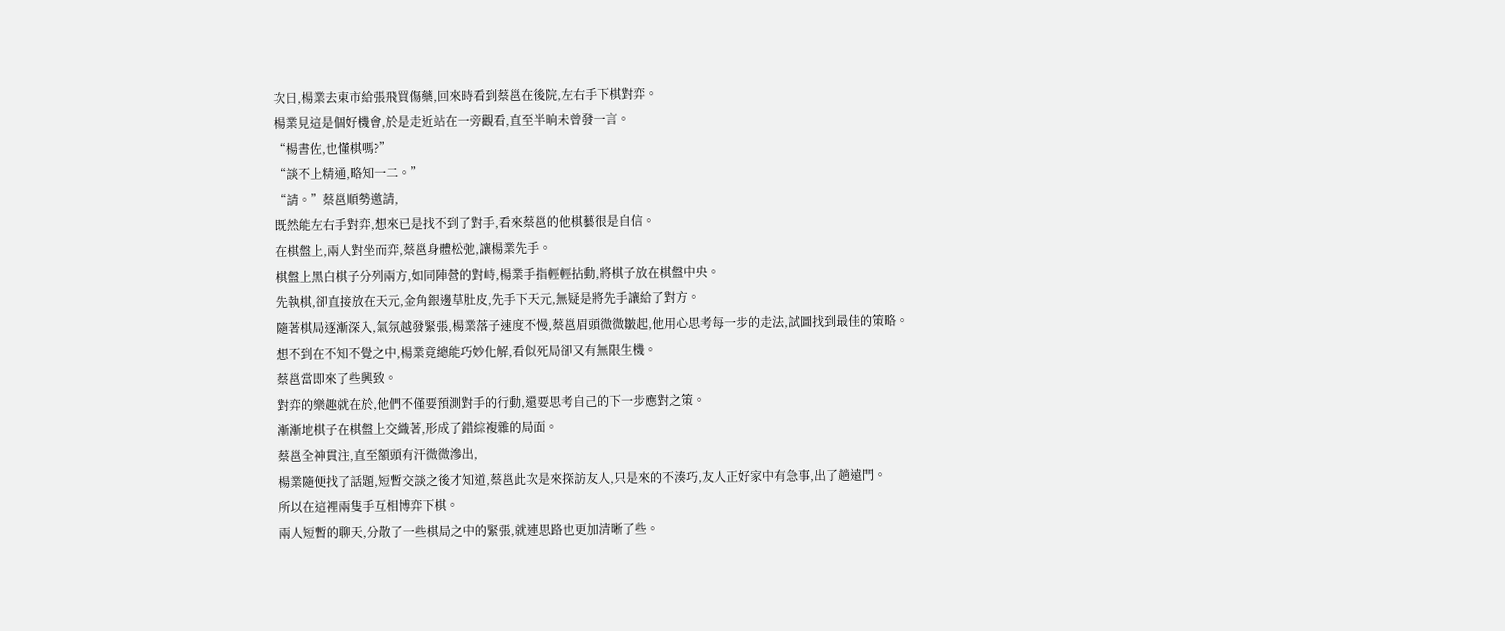次日,楊業去東市給張飛買傷藥,回來時看到蔡邕在後院,左右手下棋對弈。
楊業見這是個好機會,於是走近站在一旁觀看,直至半晌未曾發一言。
“楊書佐,也懂棋嗎?”
“談不上精通,略知一二。”
“請。”蔡邕順勢邀請,
既然能左右手對弈,想來已是找不到了對手,看來蔡邕的他棋藝很是自信。
在棋盤上,兩人對坐而弈,蔡邕身體松弛,讓楊業先手。
棋盤上黑白棋子分列兩方,如同陣營的對峙,楊業手指輕輕拈動,將棋子放在棋盤中央。
先執棋,卻直接放在天元,金角銀邊草肚皮,先手下天元,無疑是將先手讓給了對方。
隨著棋局逐漸深入,氣氛越發緊張,楊業落子速度不慢,蔡邕眉頭微微皺起,他用心思考每一步的走法,試圖找到最佳的策略。
想不到在不知不覺之中,楊業竟總能巧妙化解,看似死局卻又有無限生機。
蔡邕當即來了些興致。
對弈的樂趣就在於,他們不僅要預測對手的行動,還要思考自己的下一步應對之策。
漸漸地棋子在棋盤上交織著,形成了錯綜複雜的局面。
蔡邕全神貫注,直至額頭有汗微微滲出,
楊業隨便找了話題,短暫交談之後才知道,蔡邕此次是來探訪友人,只是來的不湊巧,友人正好家中有急事,出了趟遠門。
所以在這裡兩隻手互相博弈下棋。
兩人短暫的聊天,分散了一些棋局之中的緊張,就連思路也更加清晰了些。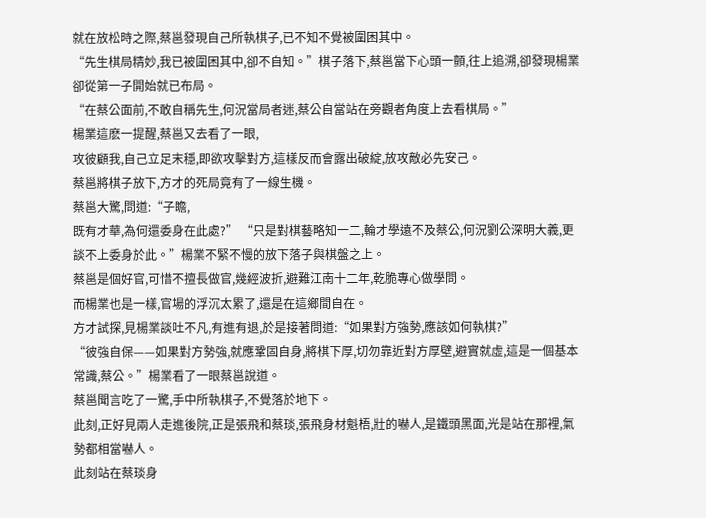就在放松時之際,蔡邕發現自己所執棋子,已不知不覺被圍困其中。
“先生棋局精妙,我已被圍困其中,卻不自知。”棋子落下,蔡邕當下心頭一顫,往上追溯,卻發現楊業卻從第一子開始就已布局。
“在蔡公面前,不敢自稱先生,何況當局者迷,蔡公自當站在旁觀者角度上去看棋局。”
楊業這麽一提醒,蔡邕又去看了一眼,
攻彼顧我,自己立足末穩,即欲攻擊對方,這樣反而會露出破綻,放攻敵必先安己。
蔡邕將棋子放下,方才的死局竟有了一線生機。
蔡邕大驚,問道:“子瞻,
既有才華,為何還委身在此處?” “只是對棋藝略知一二,輪才學遠不及蔡公,何況劉公深明大義,更談不上委身於此。”楊業不緊不慢的放下落子與棋盤之上。
蔡邕是個好官,可惜不擅長做官,幾經波折,避難江南十二年,乾脆專心做學問。
而楊業也是一樣,官場的浮沉太累了,還是在這鄉間自在。
方才試探,見楊業談吐不凡,有進有退,於是接著問道:“如果對方強勢,應該如何執棋?”
“彼強自保——如果對方勢強,就應鞏固自身,將棋下厚,切勿靠近對方厚壁,避實就虛,這是一個基本常識,蔡公。”楊業看了一眼蔡邕說道。
蔡邕聞言吃了一驚,手中所執棋子,不覺落於地下。
此刻,正好見兩人走進後院,正是張飛和蔡琰,張飛身材魁梧,壯的嚇人,是鐵頭黑面,光是站在那裡,氣勢都相當嚇人。
此刻站在蔡琰身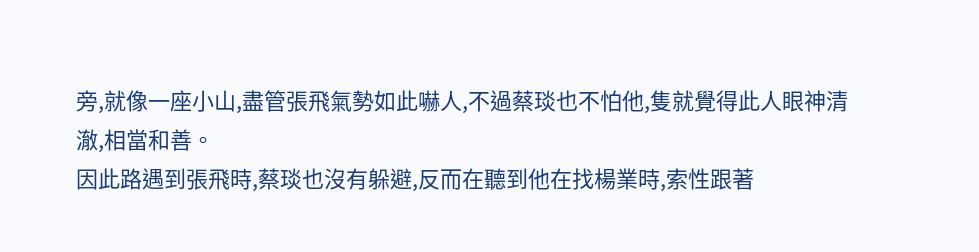旁,就像一座小山,盡管張飛氣勢如此嚇人,不過蔡琰也不怕他,隻就覺得此人眼神清澈,相當和善。
因此路遇到張飛時,蔡琰也沒有躲避,反而在聽到他在找楊業時,索性跟著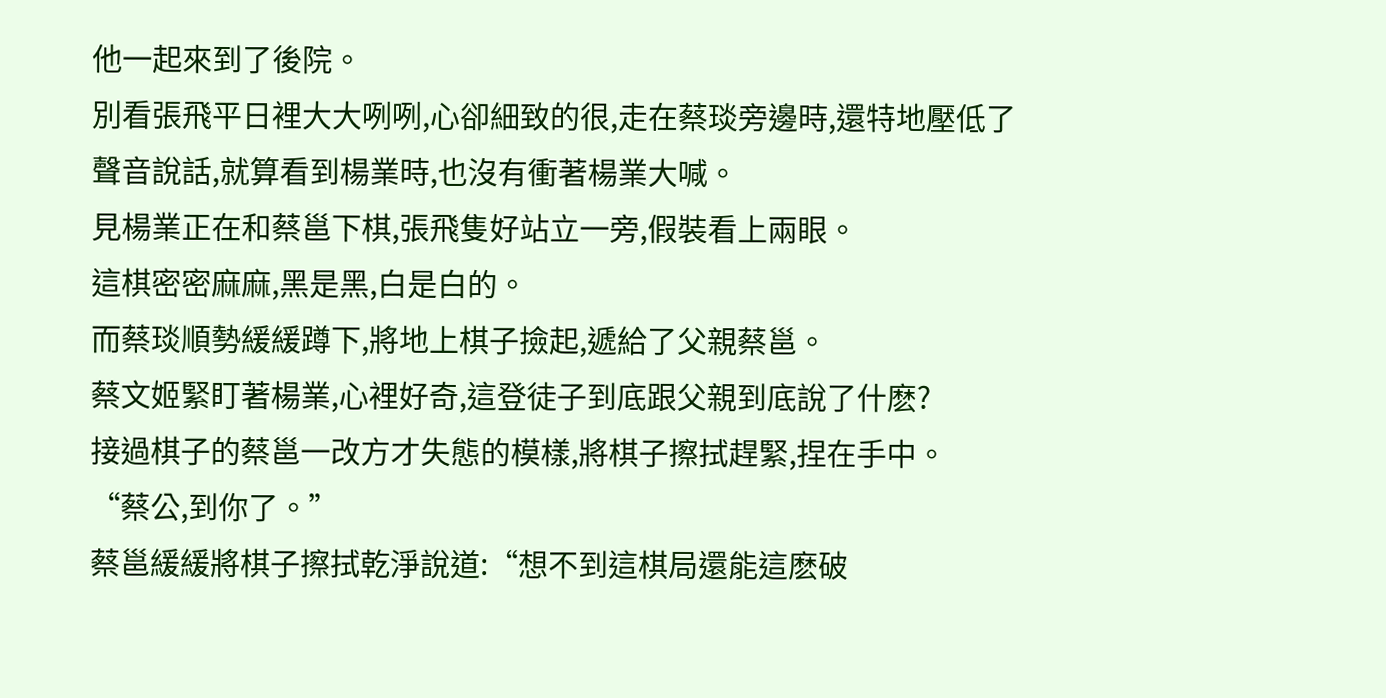他一起來到了後院。
別看張飛平日裡大大咧咧,心卻細致的很,走在蔡琰旁邊時,還特地壓低了聲音說話,就算看到楊業時,也沒有衝著楊業大喊。
見楊業正在和蔡邕下棋,張飛隻好站立一旁,假裝看上兩眼。
這棋密密麻麻,黑是黑,白是白的。
而蔡琰順勢緩緩蹲下,將地上棋子撿起,遞給了父親蔡邕。
蔡文姬緊盯著楊業,心裡好奇,這登徒子到底跟父親到底說了什麽?
接過棋子的蔡邕一改方才失態的模樣,將棋子擦拭趕緊,捏在手中。
“蔡公,到你了。”
蔡邕緩緩將棋子擦拭乾淨說道:“想不到這棋局還能這麽破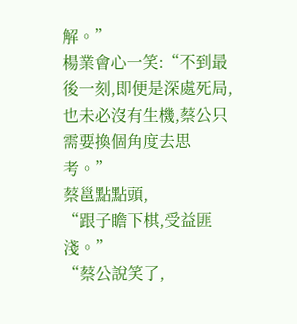解。”
楊業會心一笑:“不到最後一刻,即便是深處死局,也未必沒有生機,蔡公只需要換個角度去思考。”
蔡邕點點頭,
“跟子瞻下棋,受益匪淺。”
“蔡公說笑了,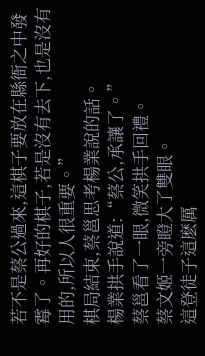若不是蔡公過來,這棋子要放在縣衙之中發霉了。再好的棋子,若是沒有去下,也是沒有用的,所以人很重要。”
棋局結束,蔡邕思考楊業說的話。
楊業拱手說道:“蔡公,承讓了。”
蔡邕看了一眼,微笑拱手回禮。
蔡文姬一旁瞪大了雙眼。
這登徒子這麽厲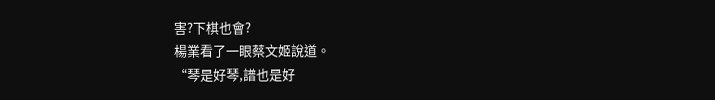害?下棋也會?
楊業看了一眼蔡文姬說道。
“琴是好琴,譜也是好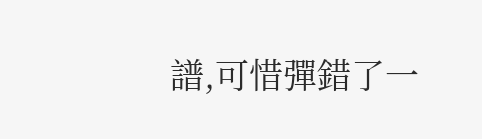譜,可惜彈錯了一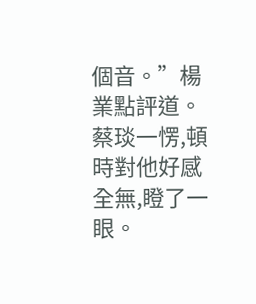個音。”楊業點評道。
蔡琰一愣,頓時對他好感全無,瞪了一眼。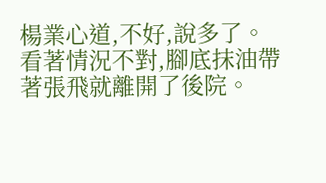楊業心道,不好,說多了。
看著情況不對,腳底抹油帶著張飛就離開了後院。